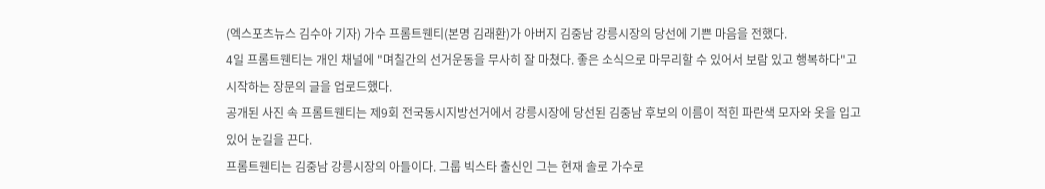(엑스포츠뉴스 김수아 기자) 가수 프롬트웬티(본명 김래환)가 아버지 김중남 강릉시장의 당선에 기쁜 마음을 전했다.
4일 프롬트웬티는 개인 채널에 "며칠간의 선거운동을 무사히 잘 마쳤다. 좋은 소식으로 마무리할 수 있어서 보람 있고 행복하다"고 시작하는 장문의 글을 업로드했다.
공개된 사진 속 프롬트웬티는 제9회 전국동시지방선거에서 강릉시장에 당선된 김중남 후보의 이름이 적힌 파란색 모자와 옷을 입고 있어 눈길을 끈다.
프롬트웬티는 김중남 강릉시장의 아들이다. 그룹 빅스타 출신인 그는 현재 솔로 가수로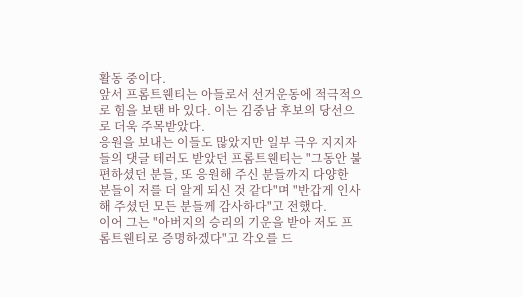활동 중이다.
앞서 프롬트웬티는 아들로서 선거운동에 적극적으로 힘을 보탠 바 있다. 이는 김중남 후보의 당선으로 더욱 주목받았다.
응원을 보내는 이들도 많았지만 일부 극우 지지자들의 댓글 테러도 받았던 프롬트웬티는 "그동안 불편하셨던 분들, 또 응원해 주신 분들까지 다양한 분들이 저를 더 알게 되신 것 같다"며 "반갑게 인사해 주셨던 모든 분들께 감사하다"고 전했다.
이어 그는 "아버지의 승리의 기운을 받아 저도 프롬트웬티로 증명하겠다"고 각오를 드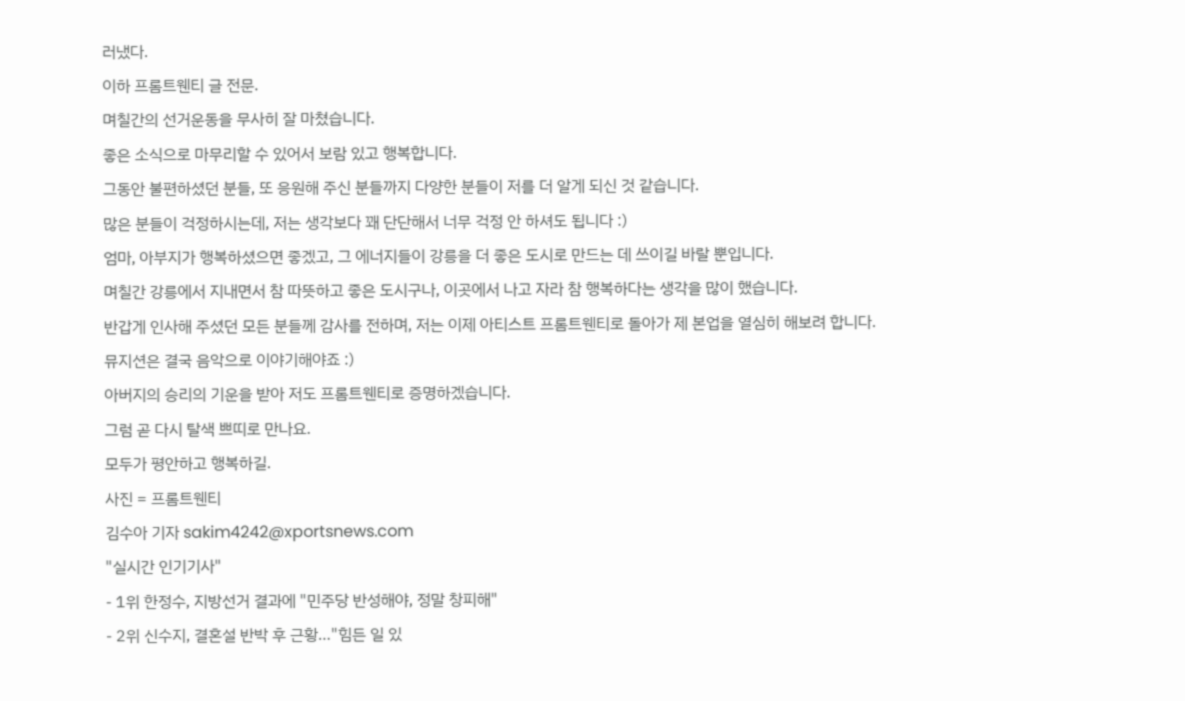러냈다.
이하 프롬트웬티 글 전문.
며칠간의 선거운동을 무사히 잘 마쳤습니다.
좋은 소식으로 마무리할 수 있어서 보람 있고 행복합니다.
그동안 불편하셨던 분들, 또 응원해 주신 분들까지 다양한 분들이 저를 더 알게 되신 것 같습니다.
많은 분들이 걱정하시는데, 저는 생각보다 꽤 단단해서 너무 걱정 안 하셔도 됩니다 :)
엄마, 아부지가 행복하셨으면 좋겠고, 그 에너지들이 강릉을 더 좋은 도시로 만드는 데 쓰이길 바랄 뿐입니다.
며칠간 강릉에서 지내면서 참 따뜻하고 좋은 도시구나, 이곳에서 나고 자라 참 행복하다는 생각을 많이 했습니다.
반갑게 인사해 주셨던 모든 분들께 감사를 전하며, 저는 이제 아티스트 프롬트웬티로 돌아가 제 본업을 열심히 해보려 합니다.
뮤지션은 결국 음악으로 이야기해야죠 :)
아버지의 승리의 기운을 받아 저도 프롬트웬티로 증명하겠습니다.
그럼 곧 다시 탈색 쁘띠로 만나요.
모두가 평안하고 행복하길.
사진 = 프롬트웬티
김수아 기자 sakim4242@xportsnews.com
"실시간 인기기사"
- 1위 한정수, 지방선거 결과에 "민주당 반성해야, 정말 창피해"
- 2위 신수지, 결혼설 반박 후 근황…"힘든 일 있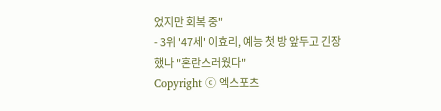었지만 회복 중"
- 3위 '47세' 이효리, 예능 첫 방 앞두고 긴장했나 "혼란스러웠다"
Copyright ⓒ 엑스포츠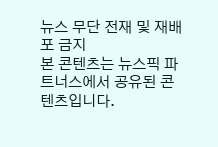뉴스 무단 전재 및 재배포 금지
본 콘텐츠는 뉴스픽 파트너스에서 공유된 콘텐츠입니다.